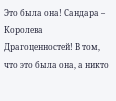Это была она! Сандара – Королева Драгоценностей! В том, что это была она, а никто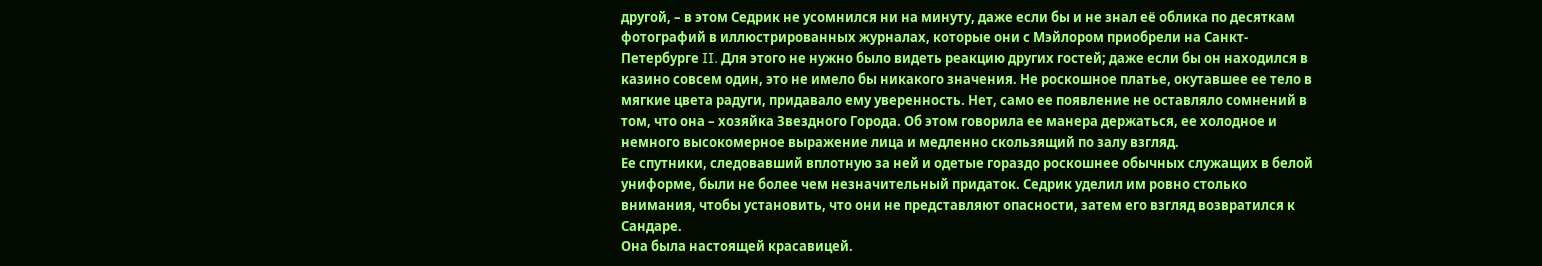другой, – в этом Седрик не усомнился ни на минуту, даже если бы и не знал её облика по десяткам фотографий в иллюстрированных журналах, которые они с Мэйлором приобрели на Санкт-Петербурге II. Для этого не нужно было видеть реакцию других гостей; даже если бы он находился в казино совсем один, это не имело бы никакого значения. Не роскошное платье, окутавшее ее тело в мягкие цвета радуги, придавало ему уверенность. Нет, само ее появление не оставляло сомнений в том, что она – хозяйка Звездного Города. Об этом говорила ее манера держаться, ее холодное и немного высокомерное выражение лица и медленно скользящий по залу взгляд.
Ее спутники, следовавший вплотную за ней и одетые гораздо роскошнее обычных служащих в белой униформе, были не более чем незначительный придаток. Седрик уделил им ровно столько внимания, чтобы установить, что они не представляют опасности, затем его взгляд возвратился к Сандаре.
Она была настоящей красавицей.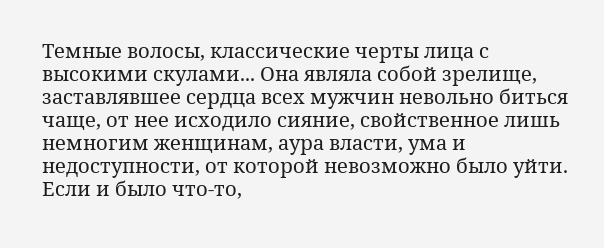Темные волосы, классические черты лица с высокими скулами... Она являла собой зрелище, заставлявшее сердца всех мужчин невольно биться чаще, от нее исходило сияние, свойственное лишь немногим женщинам, аура власти, ума и недоступности, от которой невозможно было уйти.
Если и было что-то,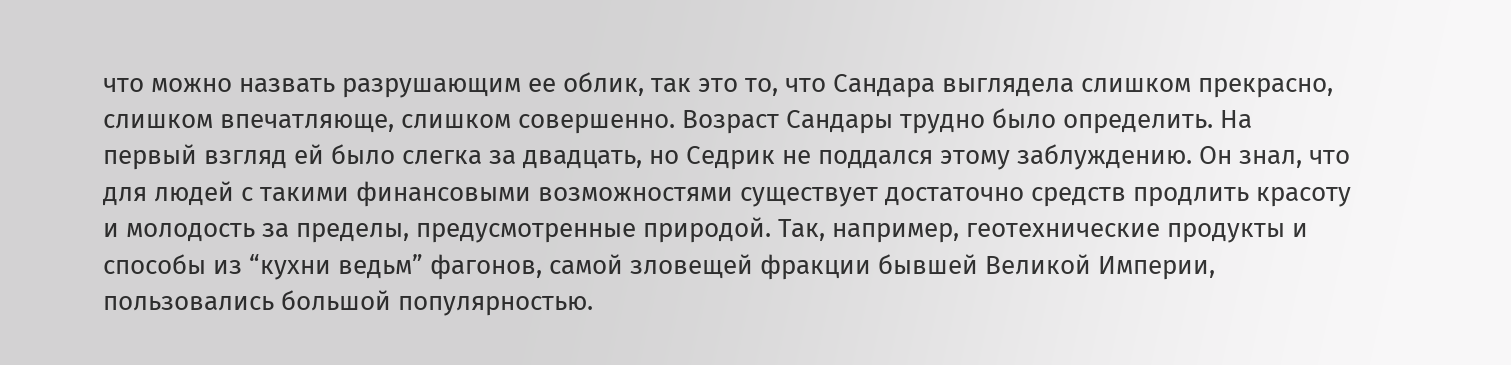что можно назвать разрушающим ее облик, так это то, что Сандара выглядела слишком прекрасно, слишком впечатляюще, слишком совершенно. Возраст Сандары трудно было определить. На первый взгляд ей было слегка за двадцать, но Седрик не поддался этому заблуждению. Он знал, что для людей с такими финансовыми возможностями существует достаточно средств продлить красоту и молодость за пределы, предусмотренные природой. Так, например, геотехнические продукты и способы из “кухни ведьм” фагонов, самой зловещей фракции бывшей Великой Империи, пользовались большой популярностью.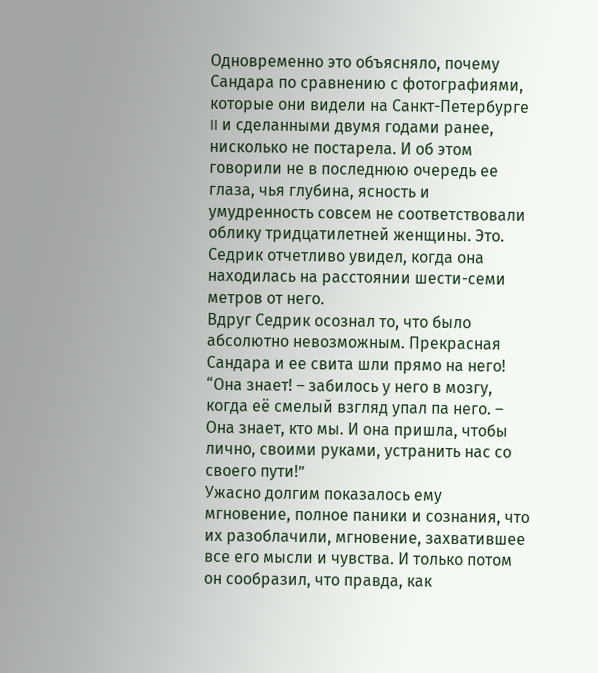Одновременно это объясняло, почему Сандара по сравнению с фотографиями, которые они видели на Санкт-Петербурге II и сделанными двумя годами ранее, нисколько не постарела. И об этом говорили не в последнюю очередь ее глаза, чья глубина, ясность и умудренность совсем не соответствовали облику тридцатилетней женщины. Это. Седрик отчетливо увидел, когда она находилась на расстоянии шести-семи метров от него.
Вдруг Седрик осознал то, что было абсолютно невозможным. Прекрасная Сандара и ее свита шли прямо на него!
“Она знает! – забилось у него в мозгу, когда её смелый взгляд упал па него. – Она знает, кто мы. И она пришла, чтобы лично, своими руками, устранить нас со своего пути!”
Ужасно долгим показалось ему мгновение, полное паники и сознания, что их разоблачили, мгновение, захватившее все его мысли и чувства. И только потом он сообразил, что правда, как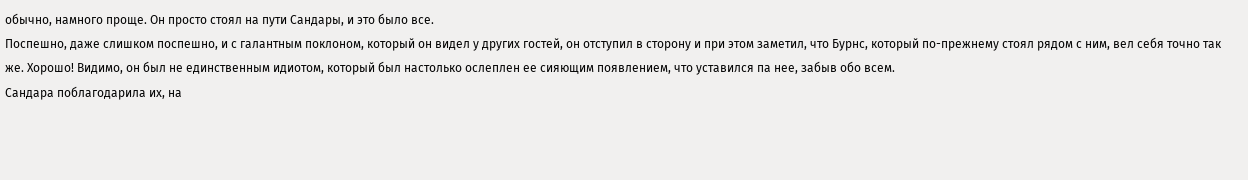обычно, намного проще. Он просто стоял на пути Сандары, и это было все.
Поспешно, даже слишком поспешно, и с галантным поклоном, который он видел у других гостей, он отступил в сторону и при этом заметил, что Бурнс, который по-прежнему стоял рядом с ним, вел себя точно так же. Хорошо! Видимо, он был не единственным идиотом, который был настолько ослеплен ее сияющим появлением, что уставился па нее, забыв обо всем.
Сандара поблагодарила их, на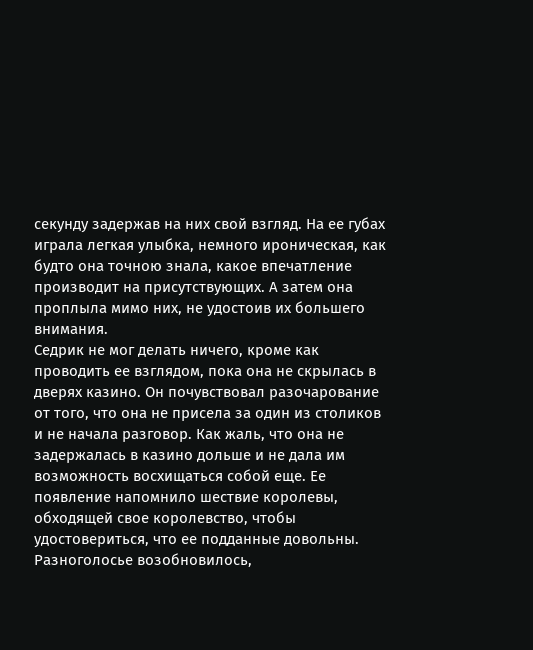секунду задержав на них свой взгляд. На ее губах играла легкая улыбка, немного ироническая, как будто она точною знала, какое впечатление производит на присутствующих. А затем она проплыла мимо них, не удостоив их большего внимания.
Седрик не мог делать ничего, кроме как проводить ее взглядом, пока она не скрылась в дверях казино. Он почувствовал разочарование от того, что она не присела за один из столиков и не начала разговор. Как жаль, что она не задержалась в казино дольше и не дала им возможность восхищаться собой еще. Ее появление напомнило шествие королевы, обходящей свое королевство, чтобы удостовериться, что ее подданные довольны.
Разноголосье возобновилось,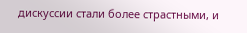дискуссии стали более страстными, и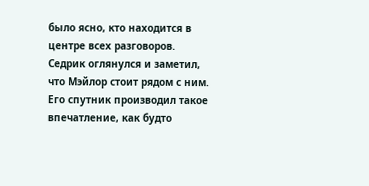было ясно, кто находится в центре всех разговоров.
Седрик оглянулся и заметил, что Мэйлор стоит рядом с ним. Его спутник производил такое впечатление, как будто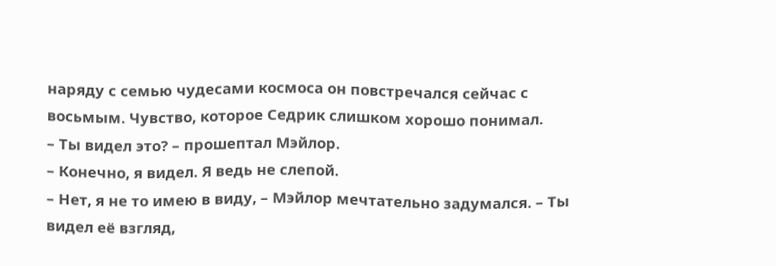наряду с семью чудесами космоса он повстречался сейчас с восьмым. Чувство, которое Седрик слишком хорошо понимал.
– Ты видел это? – прошептал Мэйлор.
– Конечно, я видел. Я ведь не слепой.
– Нет, я не то имею в виду, – Мэйлор мечтательно задумался. – Ты видел её взгляд,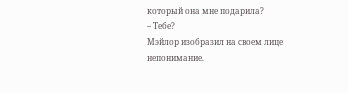который она мне подарила?
– Тебе?
Мэйлор изобразил на своем лице непонимание.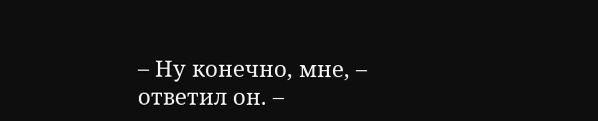– Ну конечно, мне, – ответил он. –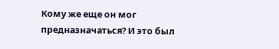Кому же еще он мог предназначаться? И это был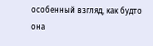особенный взгляд, как будто она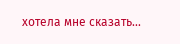хотела мне сказать...